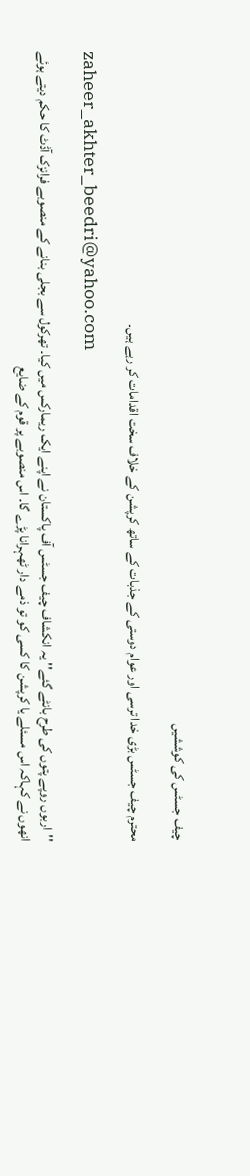چیف جسٹس کی کوششیں

محترم چیف جسٹس بڑی خدا ترسی اور عوام دوستی کے جذبات کے ساتھ کرپشن کے خلاف سخت اقدامات کر رہے ہیں۔

zaheer_akhter_beedri@yahoo.com

''اربوں روپے پتوں کی طرح بانٹے گئے'' یہ انکشاف چیف جسٹس آف پاکستان نے اپنے ایک ریمارکس میں کیا۔ تھرکول سے بجلی بنانے کے منصوبے فرانزک آڈٹ کا حکم دیتے ہوئے انھوں نے کہاکہ اس مسئلے یا کرپشن کا کسی کو تو ذمے دار ٹھہرانا پڑے گا۔ اس منصوبے پر قوم کے ضایع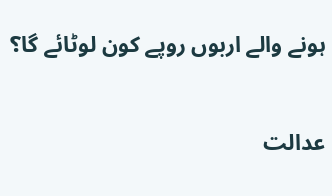ہونے والے اربوں روپے کون لوٹائے گا؟

عدالت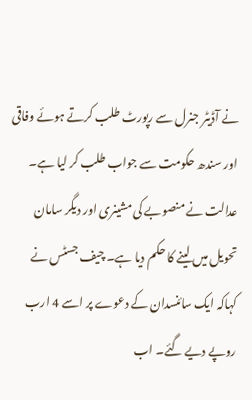نے آڈیٹر جنرل سے رپورٹ طلب کرتے ہوئے وفاقی اور سندھ حکومت سے جواب طلب کر لیا ہے۔ عدالت نے منصوبے کی مشینری اور دیگر سامان تحویل میں لینے کا حکم دیا ہے۔ چیف جسٹس نے کہاکہ ایک سائنسدان کے دعوے پر اسے 4 ارب روپے دیے گئے۔ اب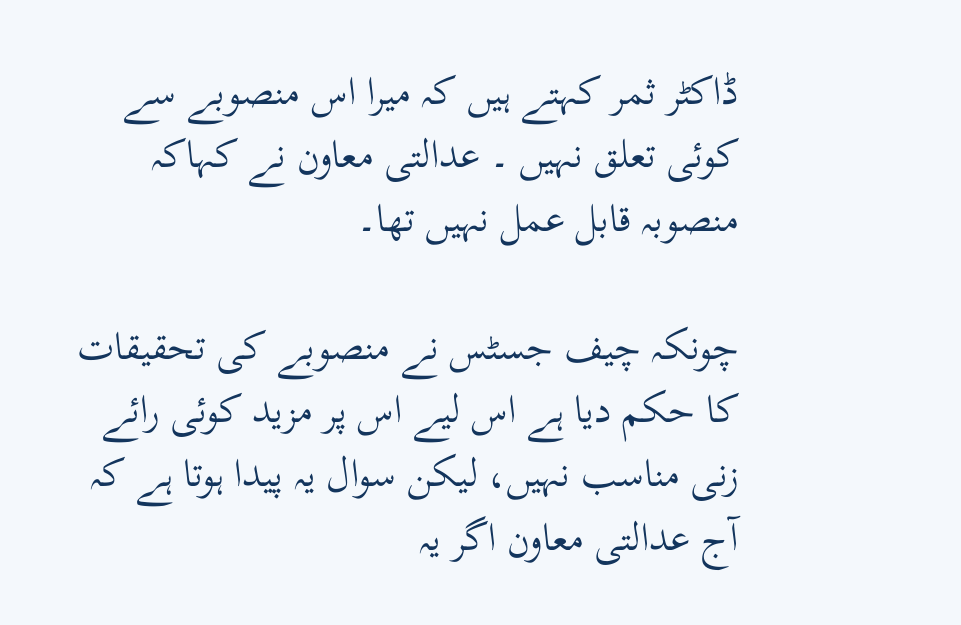ڈاکٹر ثمر کہتے ہیں کہ میرا اس منصوبے سے کوئی تعلق نہیں ۔ عدالتی معاون نے کہاکہ منصوبہ قابل عمل نہیں تھا۔

چونکہ چیف جسٹس نے منصوبے کی تحقیقات کا حکم دیا ہے اس لیے اس پر مزید کوئی رائے زنی مناسب نہیں، لیکن سوال یہ پیدا ہوتا ہے کہ آج عدالتی معاون اگر یہ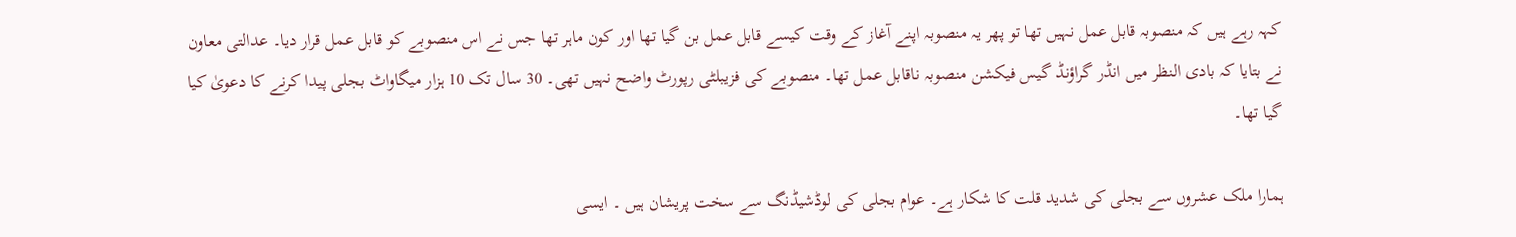کہہ رہے ہیں کہ منصوبہ قابل عمل نہیں تھا تو پھر یہ منصوبہ اپنے آغاز کے وقت کیسے قابل عمل بن گیا تھا اور کون ماہر تھا جس نے اس منصوبے کو قابل عمل قرار دیا۔ عدالتی معاون نے بتایا کہ بادی النظر میں انڈر گراؤنڈ گیس فیکشن منصوبہ ناقابل عمل تھا۔ منصوبے کی فزیبلٹی رپورٹ واضح نہیں تھی۔ 30 سال تک 10 ہزار میگاواٹ بجلی پیدا کرنے کا دعویٰ کیا گیا تھا۔

ہمارا ملک عشروں سے بجلی کی شدید قلت کا شکار ہے۔ عوام بجلی کی لوڈشیڈنگ سے سخت پریشان ہیں ۔ ایسی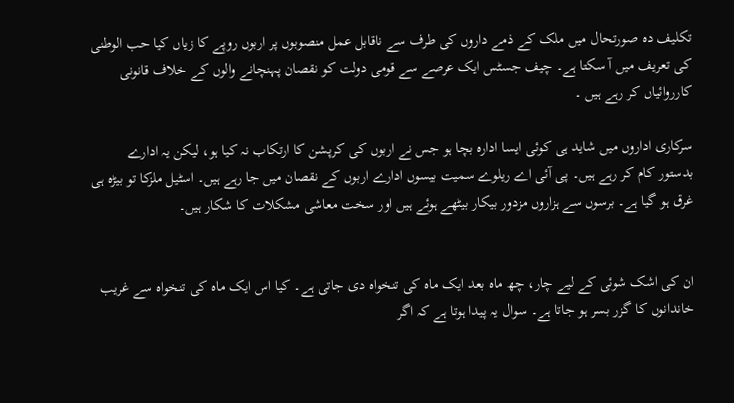تکلیف دہ صورتحال میں ملک کے ذمے داروں کی طرف سے ناقابل عمل منصوبوں پر اربوں روپے کا زیاں کیا حب الوطنی کی تعریف میں آ سکتا ہے۔ چیف جسٹس ایک عرصے سے قومی دولت کو نقصان پہنچانے والوں کے خلاف قانونی کارروائیاں کر رہے ہیں ۔

سرکاری اداروں میں شاید ہی کوئی ایسا ادارہ بچا ہو جس نے اربوں کی کرپشن کا ارتکاب نہ کیا ہو، لیکن یہ ادارے بدستور کام کر رہے ہیں۔ پی آئی اے ریلوے سمیت بیسوں ادارے اربوں کے نقصان میں جا رہے ہیں۔ اسٹیل ملزکا تو بیڑہ ہی غرق ہو گیا ہے۔ برسوں سے ہزاروں مزدور بیکار بیٹھے ہوئے ہیں اور سخت معاشی مشکلات کا شکار ہیں۔


ان کی اشک شوئی کے لیے چار، چھ ماہ بعد ایک ماہ کی تنخواہ دی جاتی ہے۔ کیا اس ایک ماہ کی تنخواہ سے غریب خاندانوں کا گزر بسر ہو جاتا ہے۔ سوال یہ پیدا ہوتا ہے کہ اگر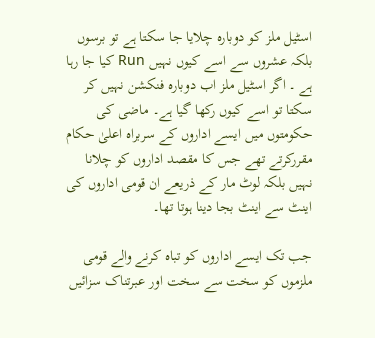اسٹیل ملز کو دوبارہ چلایا جا سکتا ہے تو برسوں بلکہ عشروں سے اسے کیوں نہیں Run کیا جا رہا ہے ۔ اگر اسٹیل ملز اب دوبارہ فنکشن نہیں کر سکتا تو اسے کیوں رکھا گیا ہے۔ ماضی کی حکومتوں میں ایسے اداروں کے سربراہ اعلیٰ حکام مقررکرتے تھے جس کا مقصد اداروں کو چلانا نہیں بلکہ لوٹ مار کے ذریعے ان قومی اداروں کی اینٹ سے اینٹ بجا دینا ہوتا تھا۔

جب تک ایسے اداروں کو تباہ کرنے والے قومی ملزموں کو سخت سے سخت اور عبرتناک سزائیں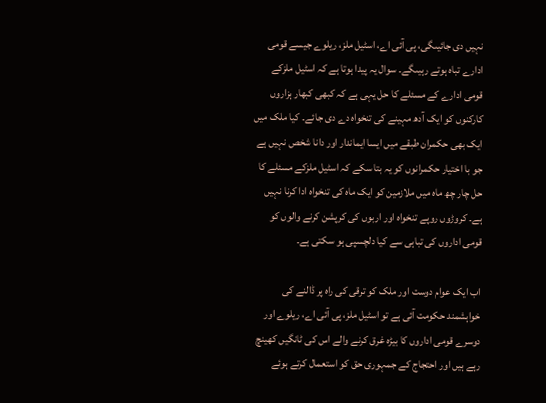نہیں دی جائیںگی، پی آئی اے، اسٹیل ملز، ریلوے جیسے قومی ادارے تباہ ہوتے رہیںگے۔ سوال یہ پیدا ہوتا ہے کہ اسٹیل ملزکے قومی ادارے کے مسئلے کا حل یہی ہے کہ کبھی کبھار ہزاروں کارکنوں کو ایک آدھ مہینے کی تنخواہ دے دی جائے۔ کیا ملک میں ایک بھی حکمران طبقے میں ایسا ایماندار اور دانا شخص نہیں ہے جو با اختیار حکمرانوں کو یہ بتا سکے کہ اسٹیل ملزکے مسئلے کا حل چار چھ ماہ میں ملازمین کو ایک ماہ کی تنخواہ ادا کرنا نہیں ہے۔ کروڑوں روپے تنخواہ اور اربوں کی کرپشن کرنے والوں کو قومی اداروں کی تباہی سے کیا دلچسپی ہو سکتی ہے۔

اب ایک عوام دوست اور ملک کو ترقی کی راہ پر ڈالنے کی خواہشمند حکومت آئی ہے تو اسٹیل ملز، پی آئی اے، ریلوے اور دوسرے قومی اداروں کا بیڑہ غرق کرنے والے اس کی ٹانگیں کھینچ رہے ہیں اور احتجاج کے جمہوری حق کو استعمال کرتے ہوئے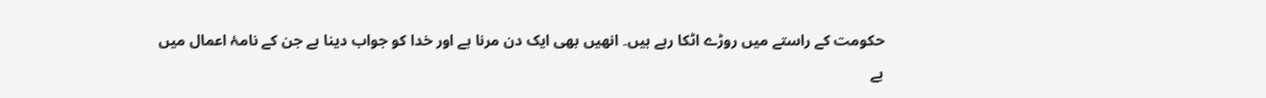حکومت کے راستے میں روڑے اٹکا رہے ہیں۔ انھیں بھی ایک دن مرنا ہے اور خدا کو جواب دینا ہے جن کے نامۂ اعمال میں بے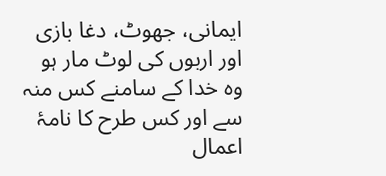ایمانی، جھوٹ، دغا بازی اور اربوں کی لوٹ مار ہو وہ خدا کے سامنے کس منہ سے اور کس طرح کا نامۂ اعمال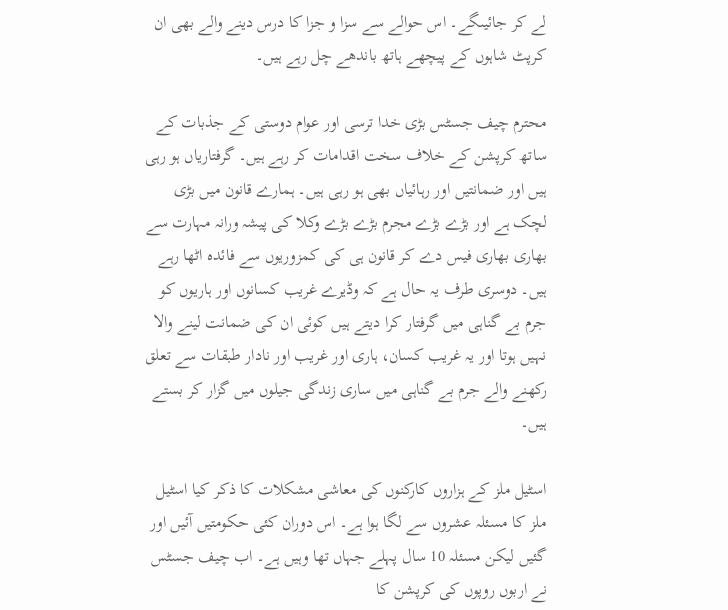لے کر جائیںگے۔ اس حوالے سے سزا و جزا کا درس دینے والے بھی ان کرپٹ شاہوں کے پیچھے ہاتھ باندھے چل رہے ہیں۔

محترم چیف جسٹس بڑی خدا ترسی اور عوام دوستی کے جذبات کے ساتھ کرپشن کے خلاف سخت اقدامات کر رہے ہیں۔ گرفتاریاں ہو رہی ہیں اور ضمانتیں اور رہائیاں بھی ہو رہی ہیں۔ ہمارے قانون میں بڑی لچک ہے اور بڑے بڑے مجرم بڑے بڑے وکلا کی پیشہ ورانہ مہارت سے بھاری بھاری فیس دے کر قانون ہی کی کمزوریوں سے فائدہ اٹھا رہے ہیں۔ دوسری طرف یہ حال ہے کہ وڈیرے غریب کسانوں اور ہاریوں کو جرم بے گناہی میں گرفتار کرا دیتے ہیں کوئی ان کی ضمانت لینے والا نہیں ہوتا اور یہ غریب کسان، ہاری اور غریب اور نادار طبقات سے تعلق رکھنے والے جرم بے گناہی میں ساری زندگی جیلوں میں گزار کر بستے ہیں۔

اسٹیل ملز کے ہزاروں کارکنوں کی معاشی مشکلات کا ذکر کیا اسٹیل ملز کا مسئلہ عشروں سے لگا ہوا ہے۔ اس دوران کئی حکومتیں آئیں اور گئیں لیکن مسئلہ 10 سال پہلے جہاں تھا وہیں ہے۔ اب چیف جسٹس نے اربوں روپوں کی کرپشن کا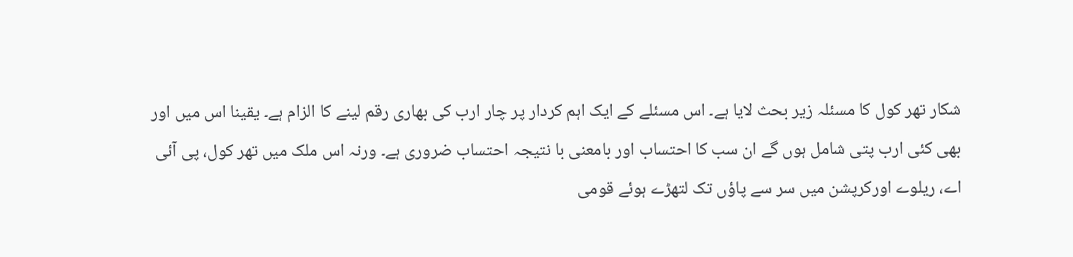شکار تھر کول کا مسئلہ زیر بحث لایا ہے۔ اس مسئلے کے ایک اہم کردار پر چار ارب کی بھاری رقم لینے کا الزام ہے۔ یقینا اس میں اور بھی کئی ارب پتی شامل ہوں گے ان سب کا احتساب اور بامعنی با نتیجہ احتساب ضروری ہے۔ ورنہ اس ملک میں تھر کول، پی آئی اے، ریلوے اورکرپشن میں سر سے پاؤں تک لتھڑے ہوئے قومی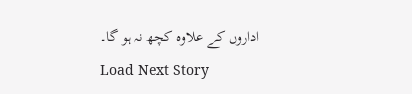اداروں کے علاوہ کچھ نہ ہو گا۔
Load Next Story